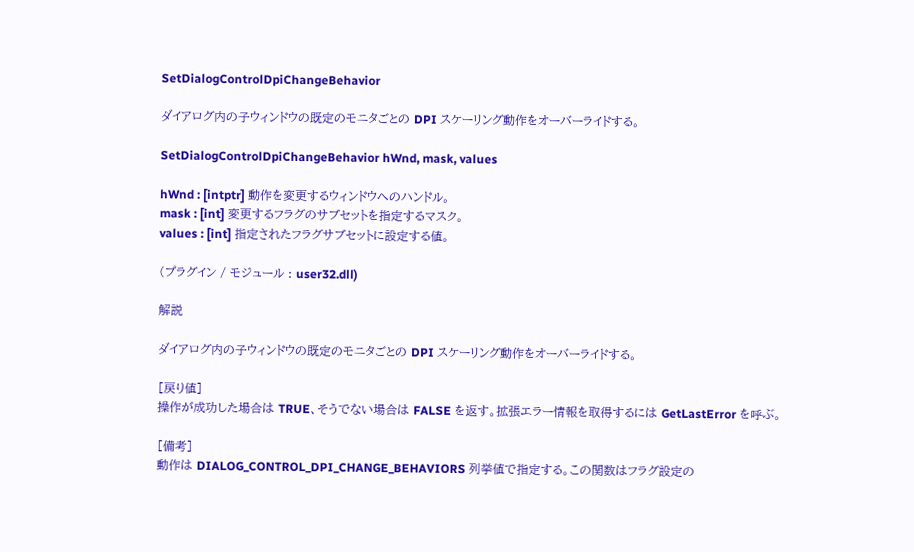SetDialogControlDpiChangeBehavior

ダイアログ内の子ウィンドウの既定のモニタごとの DPI スケーリング動作をオーバーライドする。

SetDialogControlDpiChangeBehavior hWnd, mask, values

hWnd : [intptr] 動作を変更するウィンドウへのハンドル。
mask : [int] 変更するフラグのサブセットを指定するマスク。
values : [int] 指定されたフラグサブセットに設定する値。

(プラグイン / モジュール : user32.dll)

解説

ダイアログ内の子ウィンドウの既定のモニタごとの DPI スケーリング動作をオーバーライドする。

[戻り値]
操作が成功した場合は TRUE、そうでない場合は FALSE を返す。拡張エラー情報を取得するには GetLastError を呼ぶ。

[備考]
動作は DIALOG_CONTROL_DPI_CHANGE_BEHAVIORS 列挙値で指定する。この関数はフラグ設定の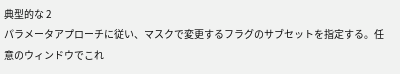典型的な 2
パラメータアプローチに従い、マスクで変更するフラグのサブセットを指定する。任意のウィンドウでこれ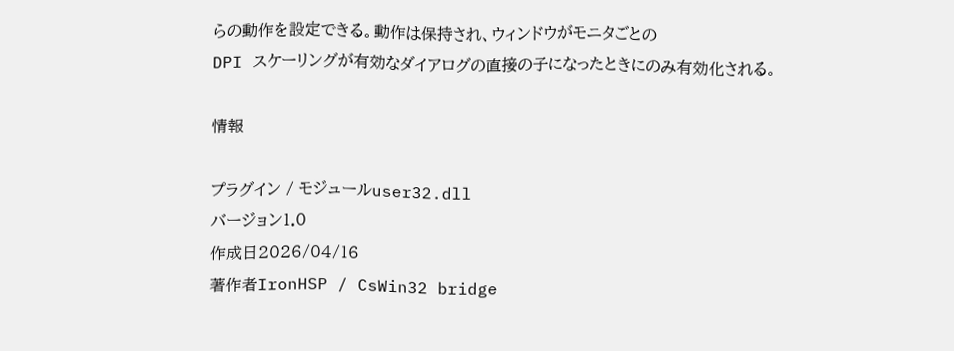らの動作を設定できる。動作は保持され、ウィンドウがモニタごとの
DPI スケーリングが有効なダイアログの直接の子になったときにのみ有効化される。

情報

プラグイン / モジュールuser32.dll
バージョン1.0
作成日2026/04/16
著作者IronHSP / CsWin32 bridge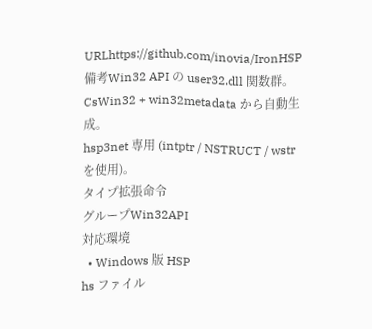URLhttps://github.com/inovia/IronHSP
備考Win32 API の user32.dll 関数群。CsWin32 + win32metadata から自動生成。
hsp3net 専用 (intptr / NSTRUCT / wstr を使用)。
タイプ拡張命令
グループWin32API
対応環境
  • Windows 版 HSP
hs ファイル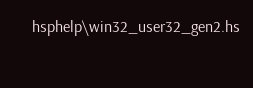hsphelp\win32_user32_gen2.hs